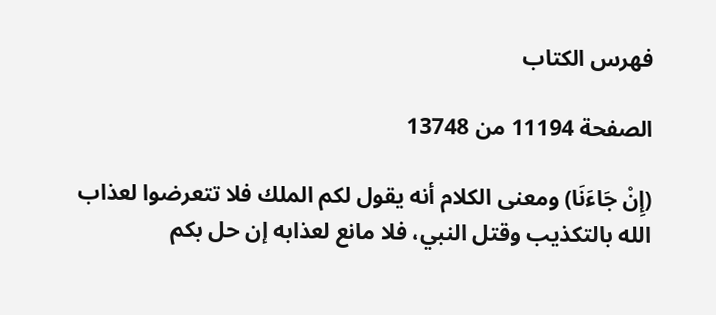فهرس الكتاب

الصفحة 11194 من 13748

(إِنْ جَاءَنَا) ومعنى الكلام أنه يقول لكم الملك فلا تتعرضوا لعذاب الله بالتكذيب وقتل النبي، فلا مانع لعذابه إن حل بكم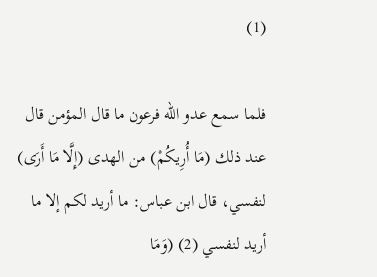(1)

فلما سمع عدو الله فرعون ما قال المؤمن قال عند ذلك (مَا أُرِيكُمْ) من الهدى (إِلَّا مَا أَرَى) لنفسي، قال ابن عباس: ما أريد لكم إلا ما أريد لنفسي (2) (وَمَا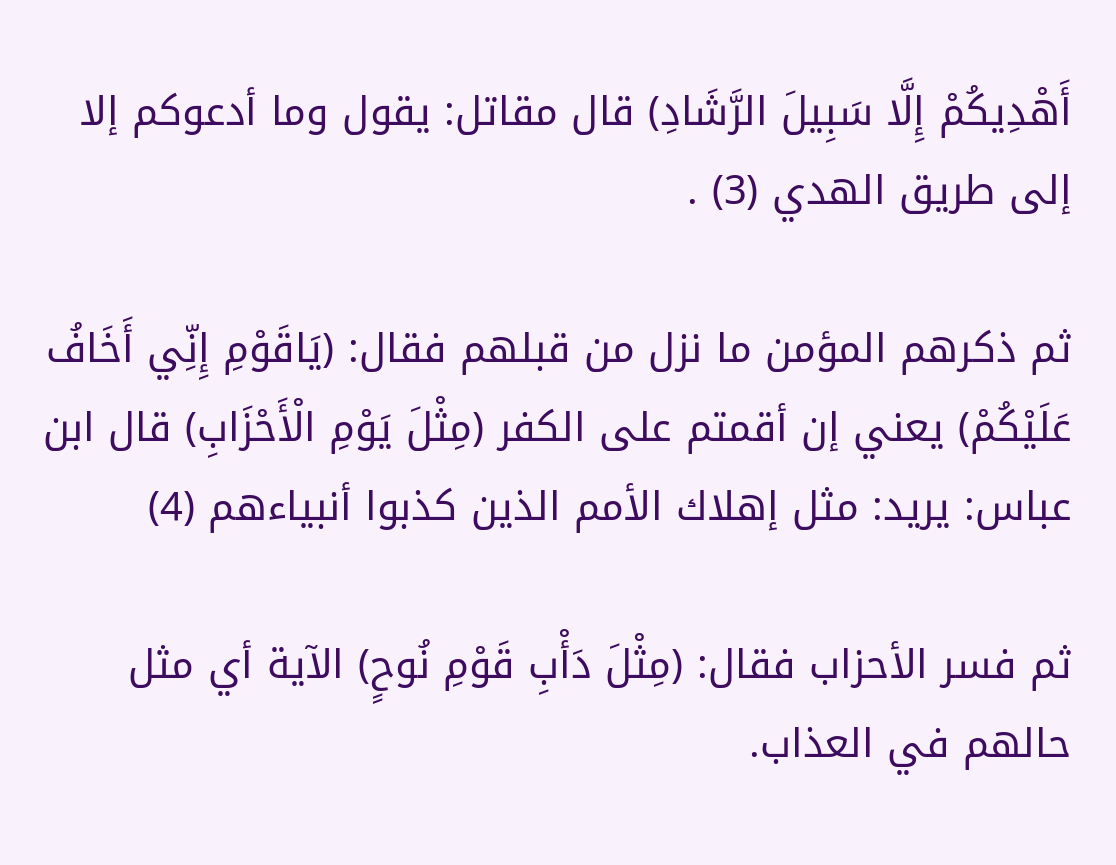أَهْدِيكُمْ إِلَّا سَبِيلَ الرَّشَادِ) قال مقاتل: يقول وما أدعوكم إلا إلى طريق الهدي (3) .

ثم ذكرهم المؤمن ما نزل من قبلهم فقال: (يَاقَوْمِ إِنِّي أَخَافُ عَلَيْكُمْ) يعني إن أقمتم على الكفر (مِثْلَ يَوْمِ الْأَحْزَابِ) قال ابن عباس: يريد: مثل إهلاك الأمم الذين كذبوا أنبياءهم (4)

ثم فسر الأحزاب فقال: (مِثْلَ دَأْبِ قَوْمِ نُوحٍ) الآية أي مثل حالهم في العذاب.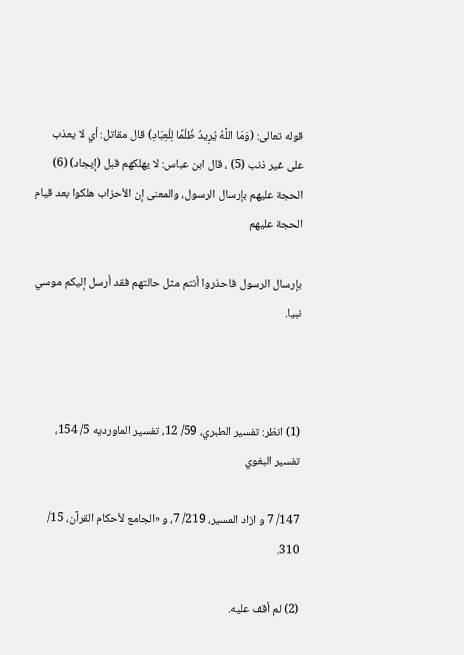قوله تعالى: (وَمَا اللَّهُ يُرِيدُ ظُلْمًا لِلْعِبَادِ) قال مقاتل: أي لا يعذب على غير ذنب (5) ، قال ابن عباس: لا يهلكهم قبل (إيجاد) (6) الحجة عليهم بإرسال الرسول، والمعنى إن الأحزاب هلكوا بعد قيام الحجة عليهم

بإرسال الرسول فاحذروا أنتم مثل حالتهم فقد أرسل إليكم موسي نبيا.



(1) انظر: تفسير الطبري، 59/ 12، تفسير الماورديه 5/ 154، تفسير البغوي

147/ 7 و ازاد المسير، 219/ 7، و «الجامع لأحكام القرآن، 15/ 310.

(2) لم أقف عليه.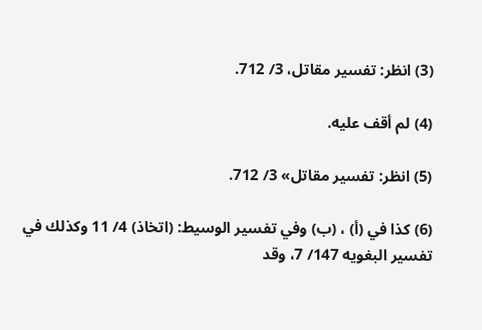(3) انظر: تفسير مقاتل، 3/ 712.

(4) لم أقف عليه.

(5) انظر: تفسير مقاتل» 3/ 712.

(6) كذا في (أ) ، (ب) وفي تفسير الوسيط: (اتخاذ) 4/ 11 وكذلك في تفسير البغويه 147/ 7، وقد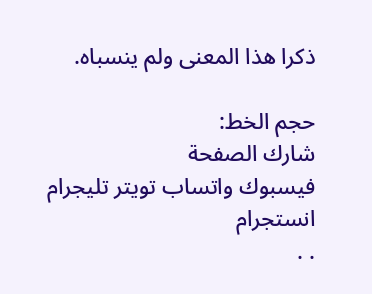ذكرا هذا المعنى ولم ينسباه.

حجم الخط:
شارك الصفحة
فيسبوك واتساب تويتر تليجرام انستجرام
. .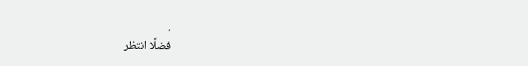.
فضلًا انتظر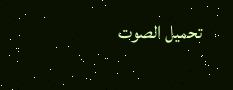تحميل الصوت